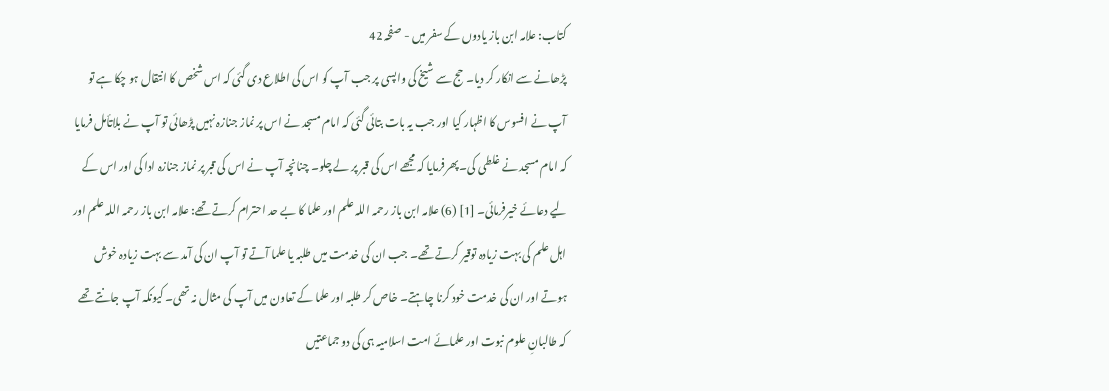کتاب: علامہ ابن باز یادوں کے سفر میں - صفحہ 42
پڑھانے سے انکار کر دیا۔ حج سے شیخ کی واپسی پر جب آپ کو اس کی اطلاع دی گئی کہ اس شخص کا انتقال ہو چکا ہے تو آپ نے افسوس کا اظہار کیا اور جب یہ بات بتائی گئی کہ امام مسجد نے اس پر نماز جنازہ نہیں پڑھائی تو آپ نے بلاتأمل فرمایا کہ امام مسجد نے غلطی کی۔ پھرفرمایا کہ مجھے اس کی قبر پر لے چلو۔ چنانچہ آپ نے اس کی قبر پر نماز جنازہ ادا کی اور اس کے لیے دعائے خیرفرمائی۔ [1] (6) علامہ ابن باز رحمہ اللہ علم اور علما کا بے حد احترام کرتے تھے: علامہ ابن باز رحمہ اللہ علم اور اہل علم کی بہت زیادہ توقیر کرتے تھے۔ جب ان کی خدمت میں طلبہ یا علما آتے تو آپ ان کی آمد سے بہت زیادہ خوش ہوتے اور ان کی خدمت خود کرنا چاہتے۔ خاص کر طلبہ اور علما کے تعاون میں آپ کی مثال نہ تھی۔ کیونکہ آپ جانتے تھے کہ طالبانِ علوم نبوت اور علمائے امت اسلامیہ ہی کی دو جماعتیں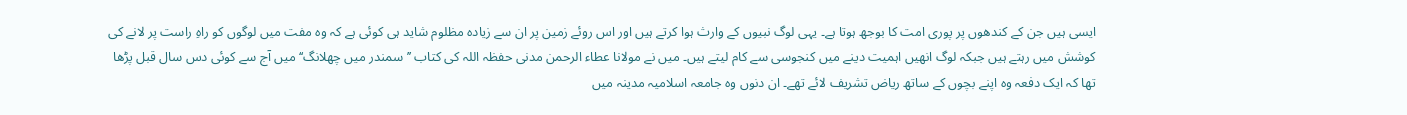ایسی ہیں جن کے کندھوں پر پوری امت کا بوجھ ہوتا ہے۔ یہی لوگ نبیوں کے وارث ہوا کرتے ہیں اور اس روئے زمین پر ان سے زیادہ مظلوم شاید ہی کوئی ہے کہ وہ مفت میں لوگوں کو راہِ راست پر لانے کی کوشش میں رہتے ہیں جبکہ لوگ انھیں اہمیت دینے میں کنجوسی سے کام لیتے ہیں۔ میں نے مولانا عطاء الرحمن مدنی حفظہ اللہ کی کتاب ’’سمندر میں چھلانگ‘‘ میں آج سے کوئی دس سال قبل پڑھا تھا کہ ایک دفعہ وہ اپنے بچوں کے ساتھ ریاض تشریف لائے تھے۔ ان دنوں وہ جامعہ اسلامیہ مدینہ میں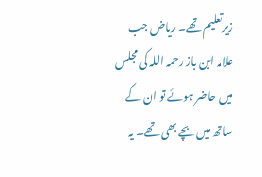زیرتعلیم تھے۔ ریاض جب علامہ ابن باز رحمہ اللہ کی مجلس میں حاضر ہوئے تو ان کے ساتھ میں بچے بھی تھے۔ یہ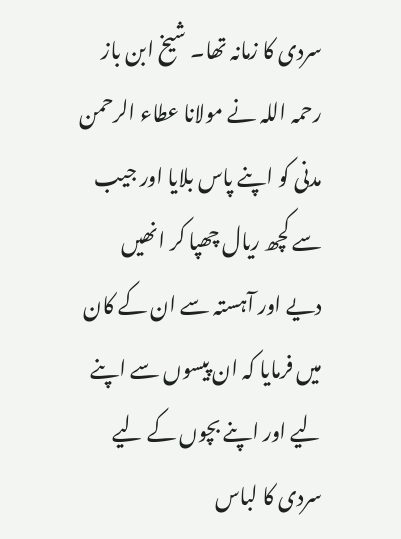سردی کا زمانہ تھا۔ شیخ ابن باز رحمہ اللہ نے مولانا عطاء الرحمن مدنی کو اپنے پاس بلایا اور جیب سے کچھ ریال چھپا کر انھیں دیے اور آہستہ سے ان کے کان میں فرمایا کہ ان پیسوں سے اپنے لیے اور اپنے بچوں کے لیے سردی کا لباس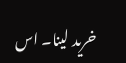خرید لینا۔ اس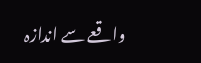واقعے سے اندازہ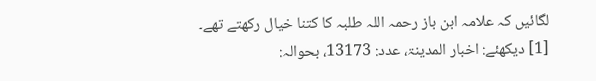لگائیں کہ علامہ ابن باز رحمہ اللہ طلبہ کا کتنا خیال رکھتے تھے۔
[1] دیکھئے: اخبار المدینۃ، عدد: 13173، بحوالہ: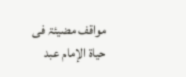مواقف مضیئۃ فی حیاۃ الإمام عبد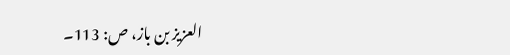العزیز بن باز، ص: 113۔